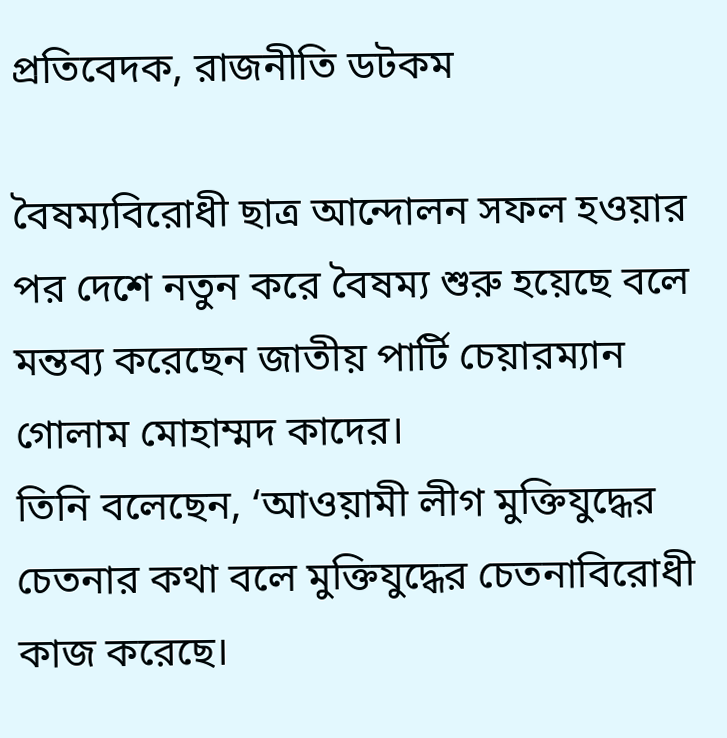প্রতিবেদক, রাজনীতি ডটকম

বৈষম্যবিরোধী ছাত্র আন্দোলন সফল হওয়ার পর দেশে নতুন করে বৈষম্য শুরু হয়েছে বলে মন্তব্য করেছেন জাতীয় পার্টি চেয়ারম্যান গোলাম মোহাম্মদ কাদের।
তিনি বলেছেন, ‘আওয়ামী লীগ মুক্তিযুদ্ধের চেতনার কথা বলে মুক্তিযুদ্ধের চেতনাবিরোধী কাজ করেছে।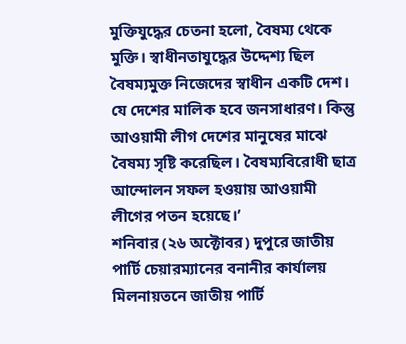মুক্তিযুদ্ধের চেতনা হলো, বৈষম্য থেকে মুক্তি। স্বাধীনতাযুদ্ধের উদ্দেশ্য ছিল বৈষম্যমুক্ত নিজেদের স্বাধীন একটি দেশ। যে দেশের মালিক হবে জনসাধারণ। কিন্তু আওয়ামী লীগ দেশের মানুষের মাঝে বৈষম্য সৃষ্টি করেছিল। বৈষম্যবিরোধী ছাত্র আন্দোলন সফল হওয়ায় আওয়ামী লীগের পতন হয়েছে।’
শনিবার (২৬ অক্টোবর) দুপুরে জাতীয় পার্টি চেয়ারম্যানের বনানীর কার্যালয় মিলনায়তনে জাতীয় পার্টি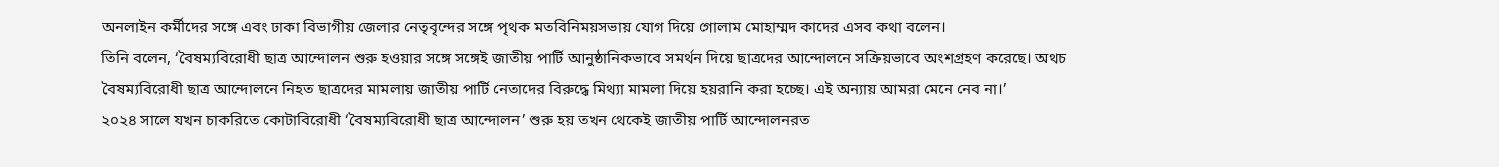অনলাইন কর্মীদের সঙ্গে এবং ঢাকা বিভাগীয় জেলার নেতৃবৃন্দের সঙ্গে পৃথক মতবিনিময়সভায় যোগ দিয়ে গোলাম মোহাম্মদ কাদের এসব কথা বলেন।
তিনি বলেন, ‘বৈষম্যবিরোধী ছাত্র আন্দোলন শুরু হওয়ার সঙ্গে সঙ্গেই জাতীয় পার্টি আনুষ্ঠানিকভাবে সমর্থন দিয়ে ছাত্রদের আন্দোলনে সক্রিয়ভাবে অংশগ্রহণ করেছে। অথচ বৈষম্যবিরোধী ছাত্র আন্দোলনে নিহত ছাত্রদের মামলায় জাতীয় পার্টি নেতাদের বিরুদ্ধে মিথ্যা মামলা দিয়ে হয়রানি করা হচ্ছে। এই অন্যায় আমরা মেনে নেব না।’
২০২৪ সালে যখন চাকরিতে কোটাবিরোধী ‘বৈষম্যবিরোধী ছাত্র আন্দোলন’ শুরু হয় তখন থেকেই জাতীয় পার্টি আন্দোলনরত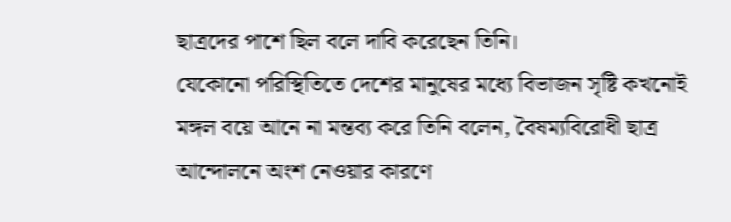ছাত্রদের পাশে ছিল বলে দাবি করেছেন তিনি।
যেকোনো পরিস্থিতিতে দেশের মানুষের মধ্যে বিভাজন সৃষ্টি কখনোই মঙ্গল বয়ে আনে না মন্তব্য করে তিনি বলেন, বৈষম্যবিরোধী ছাত্র আন্দোলনে অংশ নেওয়ার কারণে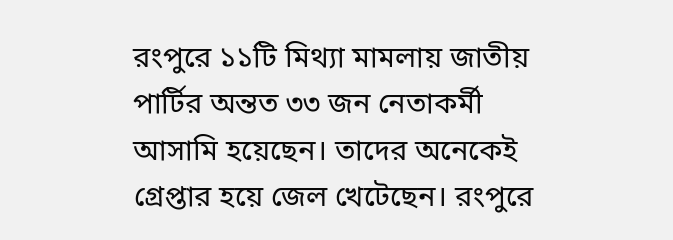রংপুরে ১১টি মিথ্যা মামলায় জাতীয় পার্টির অন্তত ৩৩ জন নেতাকর্মী আসামি হয়েছেন। তাদের অনেকেই গ্রেপ্তার হয়ে জেল খেটেছেন। রংপুরে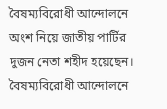বৈষম্যবিরোধী আন্দোলনে অংশ নিয়ে জাতীয় পার্টির দুজন নেতা শহীদ হয়েছেন। বৈষম্যবিরোধী আন্দোলনে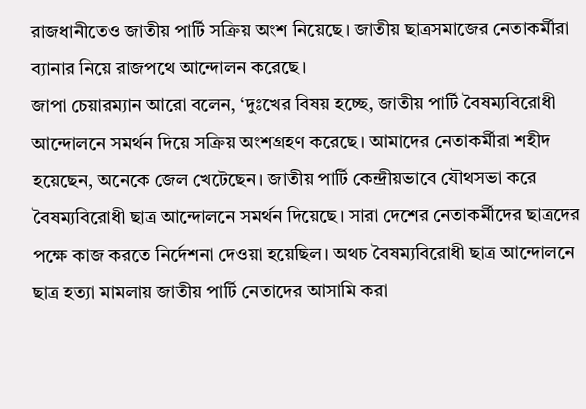রাজধানীতেও জাতীয় পার্টি সক্রিয় অংশ নিয়েছে। জাতীয় ছাত্রসমাজের নেতাকর্মীরা ব্যানার নিয়ে রাজপথে আন্দোলন করেছে।
জাপা চেয়ারম্যান আরো বলেন, ‘দুঃখের বিষয় হচ্ছে, জাতীয় পার্টি বৈষম্যবিরোধী আন্দোলনে সমর্থন দিয়ে সক্রিয় অংশগ্রহণ করেছে। আমাদের নেতাকর্মীরা শহীদ হয়েছেন, অনেকে জেল খেটেছেন। জাতীয় পার্টি কেন্দ্রীয়ভাবে যৌথসভা করে বৈষম্যবিরোধী ছাত্র আন্দোলনে সমর্থন দিয়েছে। সারা দেশের নেতাকর্মীদের ছাত্রদের পক্ষে কাজ করতে নির্দেশনা দেওয়া হয়েছিল। অথচ বৈষম্যবিরোধী ছাত্র আন্দোলনে ছাত্র হত্যা মামলায় জাতীয় পার্টি নেতাদের আসামি করা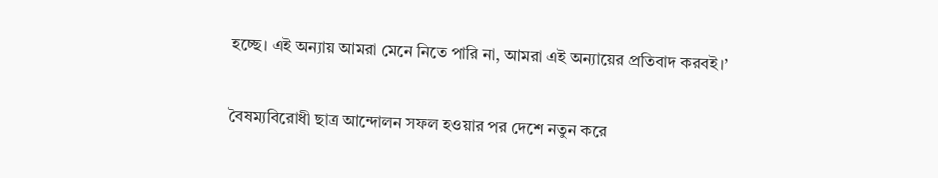হচ্ছে। এই অন্যায় আমরা মেনে নিতে পারি না, আমরা এই অন্যায়ের প্রতিবাদ করবই।’

বৈষম্যবিরোধী ছাত্র আন্দোলন সফল হওয়ার পর দেশে নতুন করে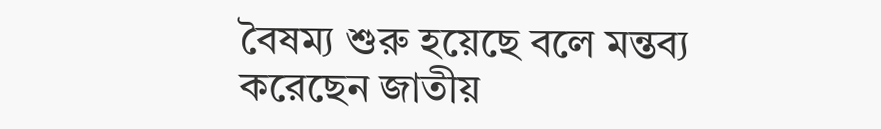বৈষম্য শুরু হয়েছে বলে মন্তব্য করেছেন জাতীয়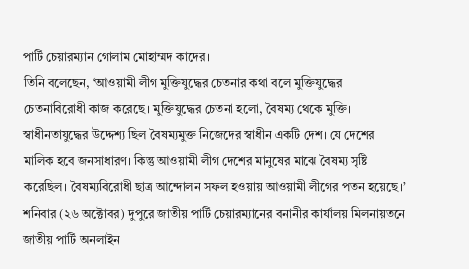পার্টি চেয়ারম্যান গোলাম মোহাম্মদ কাদের।
তিনি বলেছেন, ‘আওয়ামী লীগ মুক্তিযুদ্ধের চেতনার কথা বলে মুক্তিযুদ্ধের চেতনাবিরোধী কাজ করেছে। মুক্তিযুদ্ধের চেতনা হলো, বৈষম্য থেকে মুক্তি। স্বাধীনতাযুদ্ধের উদ্দেশ্য ছিল বৈষম্যমুক্ত নিজেদের স্বাধীন একটি দেশ। যে দেশের মালিক হবে জনসাধারণ। কিন্তু আওয়ামী লীগ দেশের মানুষের মাঝে বৈষম্য সৃষ্টি করেছিল। বৈষম্যবিরোধী ছাত্র আন্দোলন সফল হওয়ায় আওয়ামী লীগের পতন হয়েছে।’
শনিবার (২৬ অক্টোবর) দুপুরে জাতীয় পার্টি চেয়ারম্যানের বনানীর কার্যালয় মিলনায়তনে জাতীয় পার্টি অনলাইন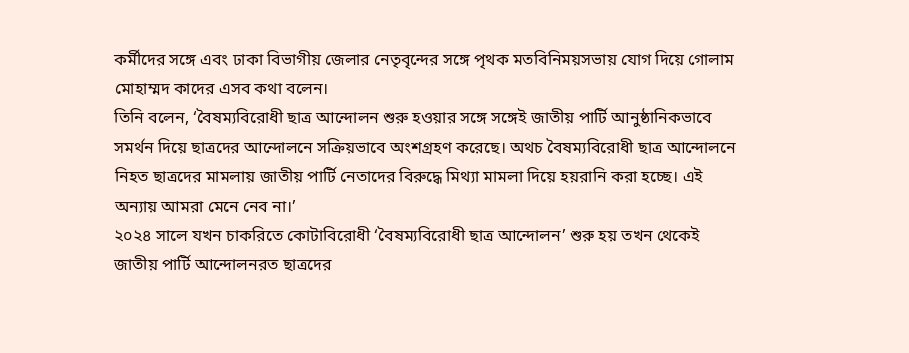কর্মীদের সঙ্গে এবং ঢাকা বিভাগীয় জেলার নেতৃবৃন্দের সঙ্গে পৃথক মতবিনিময়সভায় যোগ দিয়ে গোলাম মোহাম্মদ কাদের এসব কথা বলেন।
তিনি বলেন, ‘বৈষম্যবিরোধী ছাত্র আন্দোলন শুরু হওয়ার সঙ্গে সঙ্গেই জাতীয় পার্টি আনুষ্ঠানিকভাবে সমর্থন দিয়ে ছাত্রদের আন্দোলনে সক্রিয়ভাবে অংশগ্রহণ করেছে। অথচ বৈষম্যবিরোধী ছাত্র আন্দোলনে নিহত ছাত্রদের মামলায় জাতীয় পার্টি নেতাদের বিরুদ্ধে মিথ্যা মামলা দিয়ে হয়রানি করা হচ্ছে। এই অন্যায় আমরা মেনে নেব না।’
২০২৪ সালে যখন চাকরিতে কোটাবিরোধী ‘বৈষম্যবিরোধী ছাত্র আন্দোলন’ শুরু হয় তখন থেকেই জাতীয় পার্টি আন্দোলনরত ছাত্রদের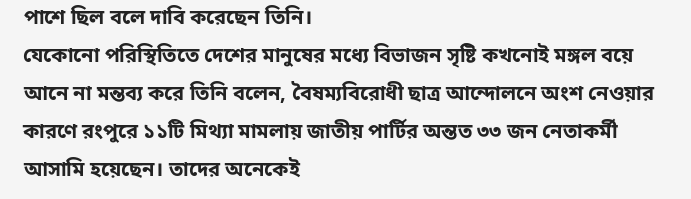পাশে ছিল বলে দাবি করেছেন তিনি।
যেকোনো পরিস্থিতিতে দেশের মানুষের মধ্যে বিভাজন সৃষ্টি কখনোই মঙ্গল বয়ে আনে না মন্তব্য করে তিনি বলেন, বৈষম্যবিরোধী ছাত্র আন্দোলনে অংশ নেওয়ার কারণে রংপুরে ১১টি মিথ্যা মামলায় জাতীয় পার্টির অন্তত ৩৩ জন নেতাকর্মী আসামি হয়েছেন। তাদের অনেকেই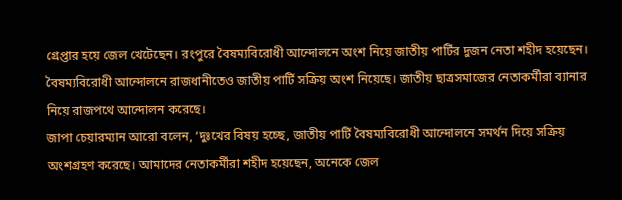গ্রেপ্তার হয়ে জেল খেটেছেন। রংপুরে বৈষম্যবিরোধী আন্দোলনে অংশ নিয়ে জাতীয় পার্টির দুজন নেতা শহীদ হয়েছেন। বৈষম্যবিরোধী আন্দোলনে রাজধানীতেও জাতীয় পার্টি সক্রিয় অংশ নিয়েছে। জাতীয় ছাত্রসমাজের নেতাকর্মীরা ব্যানার নিয়ে রাজপথে আন্দোলন করেছে।
জাপা চেয়ারম্যান আরো বলেন, ‘দুঃখের বিষয় হচ্ছে, জাতীয় পার্টি বৈষম্যবিরোধী আন্দোলনে সমর্থন দিয়ে সক্রিয় অংশগ্রহণ করেছে। আমাদের নেতাকর্মীরা শহীদ হয়েছেন, অনেকে জেল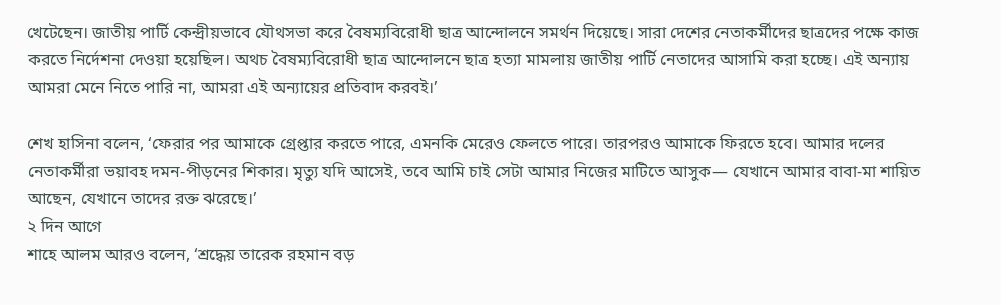খেটেছেন। জাতীয় পার্টি কেন্দ্রীয়ভাবে যৌথসভা করে বৈষম্যবিরোধী ছাত্র আন্দোলনে সমর্থন দিয়েছে। সারা দেশের নেতাকর্মীদের ছাত্রদের পক্ষে কাজ করতে নির্দেশনা দেওয়া হয়েছিল। অথচ বৈষম্যবিরোধী ছাত্র আন্দোলনে ছাত্র হত্যা মামলায় জাতীয় পার্টি নেতাদের আসামি করা হচ্ছে। এই অন্যায় আমরা মেনে নিতে পারি না, আমরা এই অন্যায়ের প্রতিবাদ করবই।’

শেখ হাসিনা বলেন, ‘ফেরার পর আমাকে গ্রেপ্তার করতে পারে, এমনকি মেরেও ফেলতে পারে। তারপরও আমাকে ফিরতে হবে। আমার দলের নেতাকর্মীরা ভয়াবহ দমন-পীড়নের শিকার। মৃত্যু যদি আসেই, তবে আমি চাই সেটা আমার নিজের মাটিতে আসুক— যেখানে আমার বাবা-মা শায়িত আছেন, যেখানে তাদের রক্ত ঝরেছে।’
২ দিন আগে
শাহে আলম আরও বলেন, ‘শ্রদ্ধেয় তারেক রহমান বড়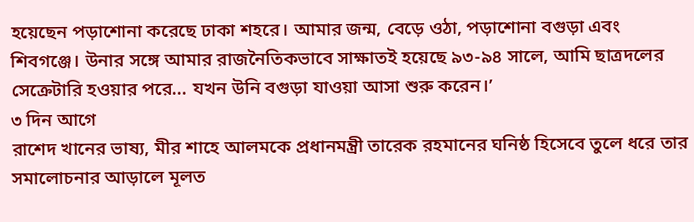হয়েছেন পড়াশোনা করেছে ঢাকা শহরে। আমার জন্ম, বেড়ে ওঠা, পড়াশোনা বগুড়া এবং শিবগঞ্জে। উনার সঙ্গে আমার রাজনৈতিকভাবে সাক্ষাতই হয়েছে ৯৩-৯৪ সালে, আমি ছাত্রদলের সেক্রেটারি হওয়ার পরে... যখন উনি বগুড়া যাওয়া আসা শুরু করেন।’
৩ দিন আগে
রাশেদ খানের ভাষ্য, মীর শাহে আলমকে প্রধানমন্ত্রী তারেক রহমানের ঘনিষ্ঠ হিসেবে তুলে ধরে তার সমালোচনার আড়ালে মূলত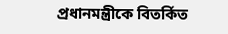প্রধানমন্ত্রীকে বিতর্কিত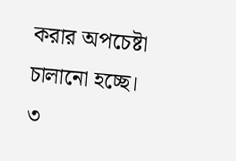করার অপচেষ্টা চালানো হচ্ছে।
৩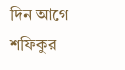দিন আগে
শফিকুর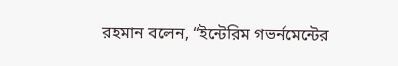রহমান বলেন, “ইন্টেরিম গভর্নমেন্টের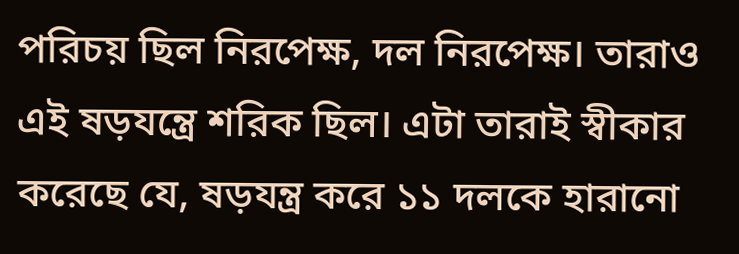পরিচয় ছিল নিরপেক্ষ, দল নিরপেক্ষ। তারাও এই ষড়যন্ত্রে শরিক ছিল। এটা তারাই স্বীকার করেছে যে, ষড়যন্ত্র করে ১১ দলকে হারানো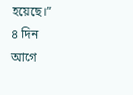হয়েছে।”
৪ দিন আগে